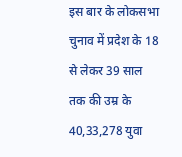इस बार के लोकसभा चुनाव में प्रदेश के 18 से लेकर 39 साल तक की उम्र के 40,33,278 युवा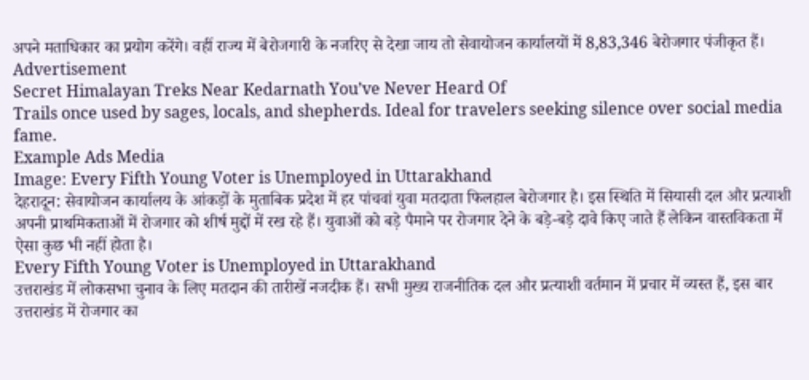अपने मताधिकार का प्रयोग करेंगे। वहीं राज्य में बेरोजगारी के नजरिए से देखा जाय तो सेवायोजन कार्यालयों में 8,83,346 बेरोजगार पंजीकृत हैं।
Advertisement
Secret Himalayan Treks Near Kedarnath You’ve Never Heard Of
Trails once used by sages, locals, and shepherds. Ideal for travelers seeking silence over social media fame.
Example Ads Media
Image: Every Fifth Young Voter is Unemployed in Uttarakhand
देहरादून: सेवायोजन कार्यालय के आंकड़ों के मुताबिक प्रदेश में हर पांचवां युवा मतदाता फिलहाल बेरोजगार है। इस स्थिति में सियासी दल और प्रत्याशी अपनी प्राथमिकताओं में रोजगार को शीर्ष मुद्दों में रख रहे हैं। युवाओं को बड़े पैमाने पर रोजगार देने के बड़े-बड़े दावे किए जाते हैं लेकिन वास्तविकता में ऐसा कुछ भी नहीं होता है।
Every Fifth Young Voter is Unemployed in Uttarakhand
उत्तराखंड में लोकसभा चुनाव के लिए मतदान की तारीखें नजदीक हैं। सभी मुख्य राजनीतिक दल और प्रत्याशी वर्तमान में प्रचार में व्यस्त हैं, इस बार उत्तराखंड में रोजगार का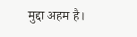मुद्दा अहम है।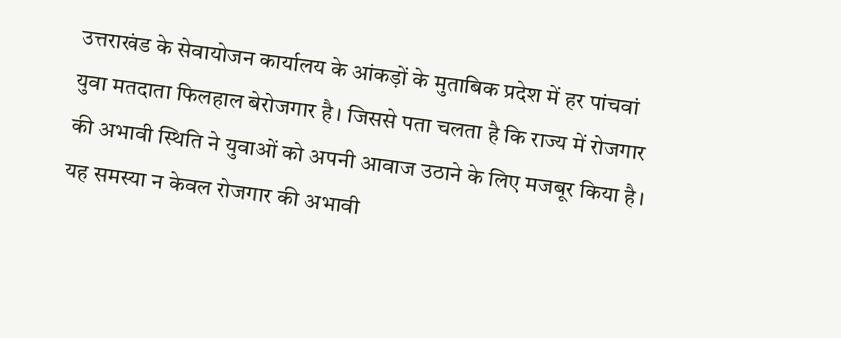उत्तराखंड के सेवायोजन कार्यालय के आंकड़ों के मुताबिक प्रदेश में हर पांचवां युवा मतदाता फिलहाल बेरोजगार है। जिससे पता चलता है कि राज्य में रोजगार की अभावी स्थिति ने युवाओं को अपनी आवाज उठाने के लिए मजबूर किया है। यह समस्या न केवल रोजगार की अभावी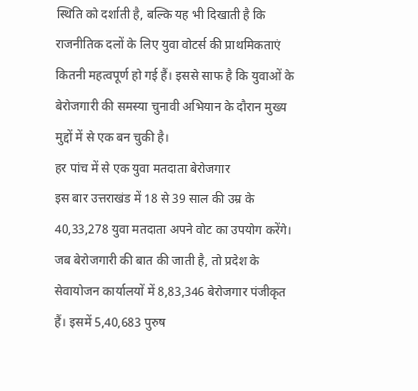स्थिति को दर्शाती है, बल्कि यह भी दिखाती है कि राजनीतिक दलों के लिए युवा वोटर्स की प्राथमिकताएं कितनी महत्वपूर्ण हो गई हैं। इससे साफ है कि युवाओं के बेरोजगारी की समस्या चुनावी अभियान के दौरान मुख्य मुद्दों में से एक बन चुकी है।
हर पांच में से एक युवा मतदाता बेरोजगार
इस बार उत्तराखंड में 18 से 39 साल की उम्र के 40,33,278 युवा मतदाता अपने वोट का उपयोग करेंगे। जब बेरोजगारी की बात की जाती है, तो प्रदेश के सेवायोजन कार्यालयों में 8,83,346 बेरोजगार पंजीकृत हैं। इसमें 5,40,683 पुरुष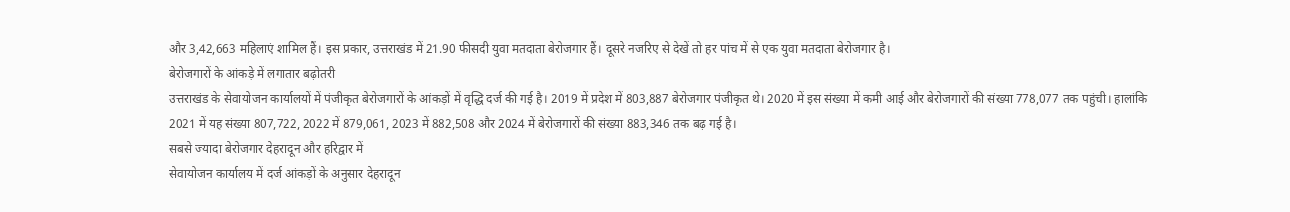और 3,42,663 महिलाएं शामिल हैं। इस प्रकार, उत्तराखंड में 21.90 फीसदी युवा मतदाता बेरोजगार हैं। दूसरे नजरिए से देखें तो हर पांच में से एक युवा मतदाता बेरोजगार है।
बेरोजगारों के आंकड़े में लगातार बढ़ोतरी
उत्तराखंड के सेवायोजन कार्यालयों में पंजीकृत बेरोजगारों के आंकड़ों में वृद्धि दर्ज की गई है। 2019 में प्रदेश में 803,887 बेरोजगार पंजीकृत थे। 2020 में इस संख्या में कमी आई और बेरोजगारों की संख्या 778,077 तक पहुंची। हालांकि 2021 में यह संख्या 807,722, 2022 में 879,061, 2023 में 882,508 और 2024 में बेरोजगारों की संख्या 883,346 तक बढ़ गई है।
सबसे ज्यादा बेरोजगार देहरादून और हरिद्वार में
सेवायोजन कार्यालय में दर्ज आंकड़ों के अनुसार देहरादून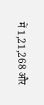में 1,21,268 और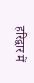हरिद्वार में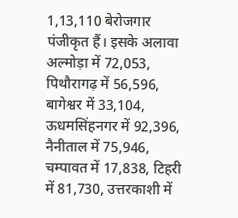1,13,110 बेरोजगार पंजीकृत हैं। इसके अलावा अल्मोड़ा में 72,053, पिथौरागढ़ में 56,596, बागेश्वर में 33,104, ऊधमसिंहनगर में 92,396, नैनीताल में 75,946, चम्पावत में 17,838, टिहरी में 81,730, उत्तरकाशी में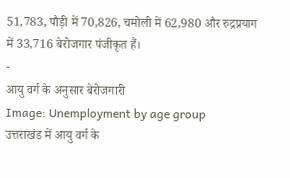51,783, पौड़ी में 70,826, चमोली में 62,980 और रुद्रप्रयाग में 33,716 बेरोजगार पंजीकृत हैं।
-
आयु वर्ग के अनुसार बेरोजगारी
Image: Unemployment by age group
उत्तराखंड में आयु वर्ग के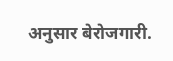अनुसार बेरोजगारी.